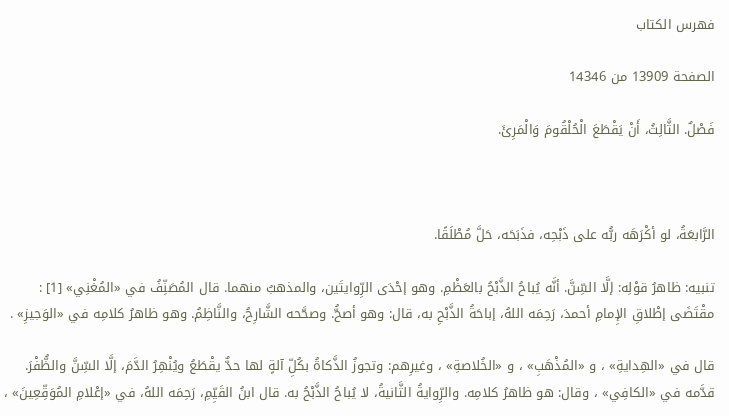فهرس الكتاب

الصفحة 13909 من 14346

فَصْلٌ. الثَّالِثُ، أَنْ يَقْطَعَ الْحُلْقُومَ وَالْمَرِئَ.



الرَّابعَةُ، لو أكْرَهَه ربُّه على ذَبْحِه، فذَبَحَه، حَلَّ مُطْلَقًا.

تنبيه: ظاهرُ قوْلِه: إلَّا السِّنَّ. أنَّه يُباحُ الذَّبْحُ بالعَظْمِ. وهو إحْدَى الرِّوايتَين، والمذهبُ منهما. قال المُصَنِّفُ في «المُغْنِي» [1] : مقْتَضَى إطْلاقِ الإِمامِ أحمدَ، رَحِمَه اللهُ، إباحَةُ الذَّبْحِ به، قال: وهو أصحُّ. وصحَّحه الشَّارِحُ، والنَّاظِمُ. وهو ظاهرُ كلامِه في «الوَجيزِ» .

قال في «الهِدايةِ» ، و «المُذْهَبِ» ، و «الخُلاصةِ» ، وغيرِهم: وتجوزُ الذَّكاةُ بكُلِّ آلةٍ لها حدٌّ يقْطَعُ ويُنْهِرُ الدَّمَ، إلَّا السِّنَّ والظُّفْرَ. قدَّمه في «الكافِي» ، وقال: هو ظاهرُ كلامِه. والرِّوايةُ الثَّانيةُ، لا يُباحُ الذَّبْحُ به. قال ابنُ القَيِّمِ، رَحِمَه اللهُ، في «إعْلامِ المُوَقِّعِينَ» ،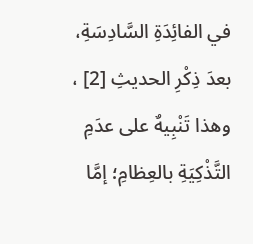في الفائِدَةِ السَّادِسَةِ، بعدَ ذِكْرِ الحديثِ [2] ، وهذا تَنْبِيهٌ على عدَمِ التَّذْكِيَةِ بالعِظامِ؛ إمَّا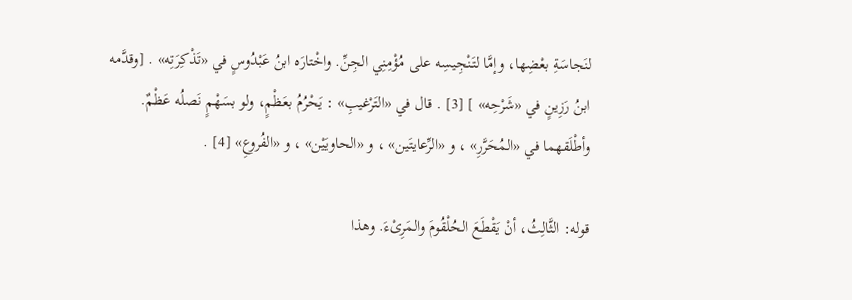لنَجاسَةِ بعْضِها، وإمَّا لتَنْجِيسِه على مُؤْمِنِي الجِنِّ. واخْتارَه ابنُ عَبْدُوسٍ في «تَذْكِرَتِه» . [وقدَّمه ابنُ رَزِينٍ في «شَرْحِه» ] [3] . قال في «التَرْغيبِ» : يَحْرُمُ بعَظْمٍ، ولو بسَهْمٍ نَصلُه عَظْمٌ. وأطْلَقهما في «المُحَرَّرِ» ، و «الرِّعايتَين» ، و «الحاويَيْن» ، و «الفُروعِ» [4] .

قوله: الثَّالِثُ، أنْ يَقْطَعَ الحُلْقُومَ والمَرِىْءَ. وهذا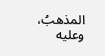المذهبُ، وعليه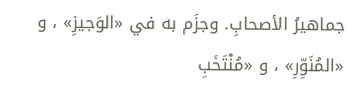جماهيرُ الأصحابِ. وجزَم به في «الوَجيزِ» ، و «المُنَوِّرِ» ، و «مُنْتَخَبِ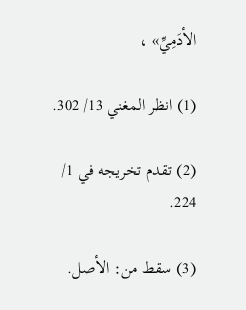الأدَمِيِّ» ،

(1) انظر المغني 13/ 302.

(2) تقدم تخريجه في 1/ 224.

(3) سقط من: الأصل.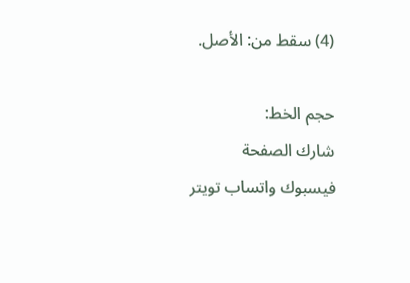(4) سقط من: الأصل.

حجم الخط:
شارك الصفحة
فيسبوك واتساب تويتر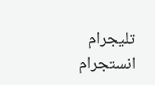تليجرام انستجرام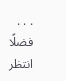. . .
فضلًا انتظر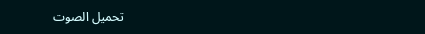تحميل الصوت